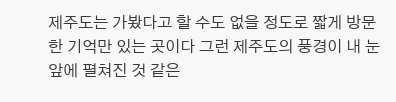제주도는 가봤다고 할 수도 없을 정도로 짧게 방문한 기억만 있는 곳이다 그런 제주도의 풍경이 내 눈앞에 펼쳐진 것 같은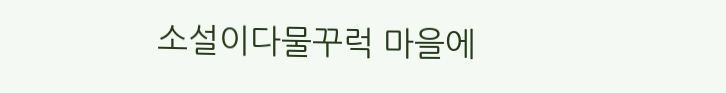소설이다물꾸럭 마을에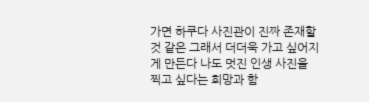가면 하쿠다 사진관이 진짜 존재할 것 같은 그래서 더더욱 가고 싶어지게 만든다 나도 멋진 인생 사진을 찍고 싶다는 희망과 함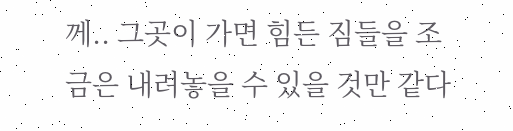께.. 그곳이 가면 힘든 짐들을 조금은 내려놓을 수 있을 것만 같다